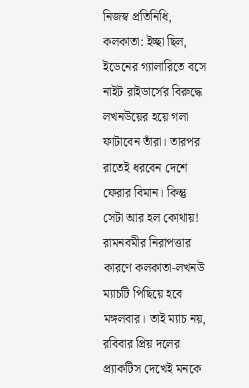নিজস্ব প্রতিনিধি, কলকাতা: ইচ্ছা ছিল, ইডেনের গ্যালারিতে বসে নাইট রাইডার্সের বিরুদ্ধে লখনউয়ের হয়ে গলা ফাটাবেন তাঁরা। তারপর রাতেই ধরবেন দেশে ফেরার বিমান। কিন্তু সেটা আর হল কোথায়! রামনবমীর নিরাপত্তার কারণে কলকাতা-লখনউ ম্যাচটি পিছিয়ে হবে মঙ্গলবার। তাই ম্যাচ নয়, রবিবার প্রিয় দলের প্র্যাকটিস দেখেই মনকে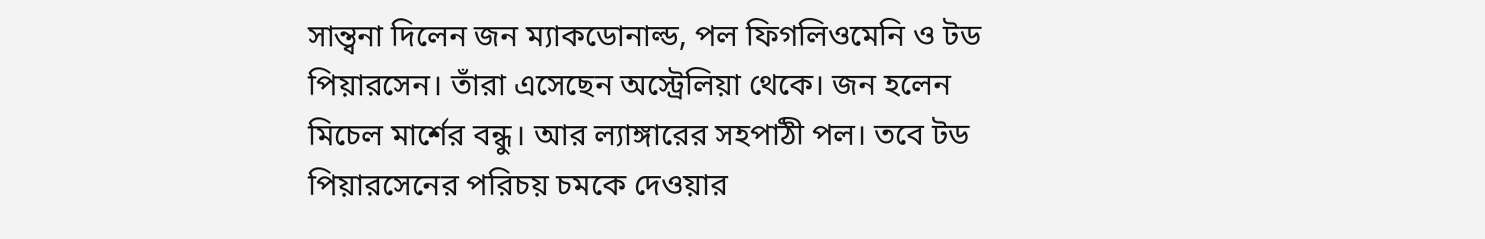সান্ত্বনা দিলেন জন ম্যাকডোনাল্ড, পল ফিগলিওমেনি ও টড পিয়ারসেন। তাঁরা এসেছেন অস্ট্রেলিয়া থেকে। জন হলেন মিচেল মার্শের বন্ধু। আর ল্যাঙ্গারের সহপাঠী পল। তবে টড পিয়ারসেনের পরিচয় চমকে দেওয়ার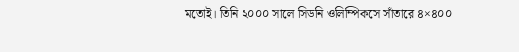মতোই। তিনি ২০০০ সালে সিডনি ওলিম্পিকসে সাঁতারে ৪×৪০০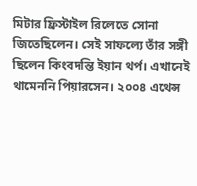মিটার ফ্রিস্টাইল রিলেতে সোনা জিতেছিলেন। সেই সাফল্যে তাঁর সঙ্গী ছিলেন কিংবদন্তি ইয়ান থর্প। এখানেই থামেননি পিয়ারসেন। ২০০৪ এথেন্স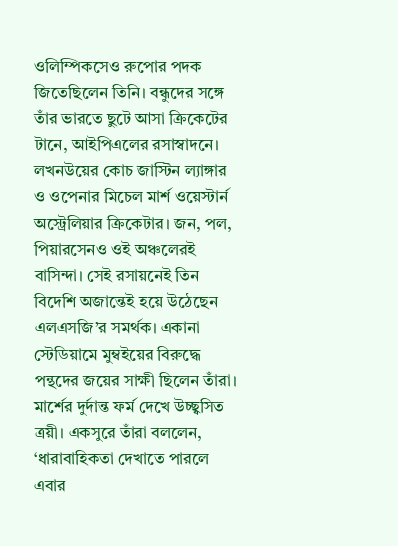ওলিম্পিকসেও রুপোর পদক জিতেছিলেন তিনি। বন্ধুদের সঙ্গে তাঁর ভারতে ছুটে আসা ক্রিকেটের টানে, আইপিএলের রসাস্বাদনে।
লখনউয়ের কোচ জাস্টিন ল্যাঙ্গার ও ওপেনার মিচেল মার্শ ওয়েস্টার্ন অস্ট্রেলিয়ার ক্রিকেটার। জন, পল, পিয়ারসেনও ওই অঞ্চলেরই বাসিন্দা। সেই রসায়নেই তিন বিদেশি অজান্তেই হয়ে উঠেছেন এলএসজি’র সমর্থক। একানা স্টেডিয়ামে মুম্বইয়ের বিরুদ্ধে পন্থদের জয়ের সাক্ষী ছিলেন তাঁরা। মার্শের দুর্দান্ত ফর্ম দেখে উচ্ছ্বসিত ত্রয়ী। একসুরে তাঁরা বললেন, ‘ধারাবাহিকতা দেখাতে পারলে এবার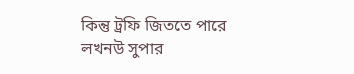কিন্তু ট্রফি জিততে পারে লখনউ সুপার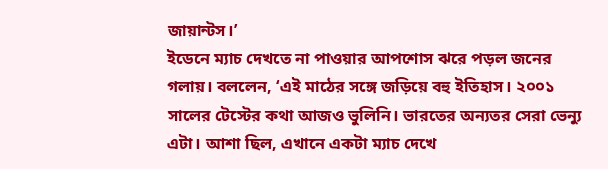জায়ান্টস।’
ইডেনে ম্যাচ দেখতে না পাওয়ার আপশোস ঝরে পড়ল জনের গলায়। বললেন, ‘এই মাঠের সঙ্গে জড়িয়ে বহু ইতিহাস। ২০০১ সালের টেস্টের কথা আজও ভুলিনি। ভারতের অন্যতর সেরা ভেন্যু এটা। আশা ছিল, এখানে একটা ম্যাচ দেখে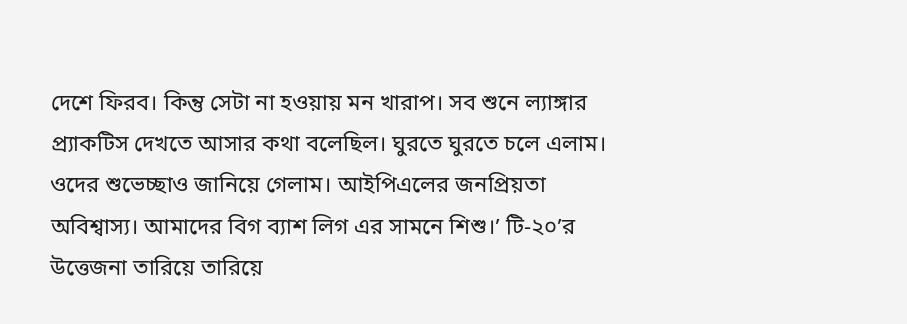দেশে ফিরব। কিন্তু সেটা না হওয়ায় মন খারাপ। সব শুনে ল্যাঙ্গার প্র্যাকটিস দেখতে আসার কথা বলেছিল। ঘুরতে ঘুরতে চলে এলাম। ওদের শুভেচ্ছাও জানিয়ে গেলাম। আইপিএলের জনপ্রিয়তা অবিশ্বাস্য। আমাদের বিগ ব্যাশ লিগ এর সামনে শিশু।’ টি-২০’র উত্তেজনা তারিয়ে তারিয়ে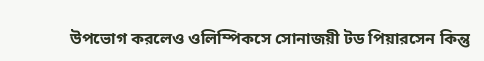উপভোগ করলেও ওলিম্পিকসে সোনাজয়ী টড পিয়ারসেন কিন্তু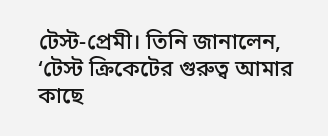টেস্ট-প্রেমী। তিনি জানালেন, ‘টেস্ট ক্রিকেটের গুরুত্ব আমার কাছে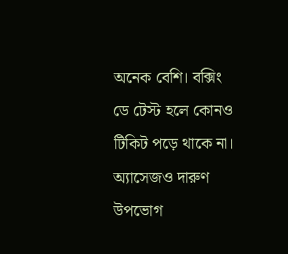অনেক বেশি। বক্সিং ডে টেস্ট হলে কোনও টিকিট পড়ে থাকে না। অ্যাসেজও দারুণ উপভোগ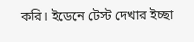করি। ইডেনে টেস্ট দেখার ইচ্ছা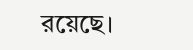রয়েছে।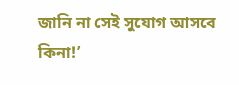জানি না সেই সুযোগ আসবে কিনা!’